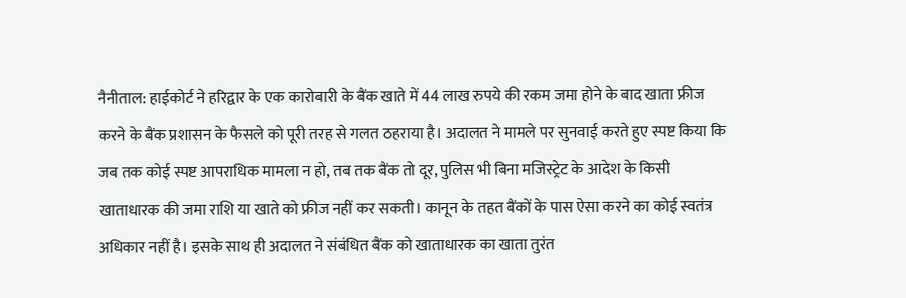नैनीताल: हाईकोर्ट ने हरिद्वार के एक कारोबारी के बैंक खाते में 44 लाख रुपये की रकम जमा होने के बाद खाता फ्रीज करने के बैंक प्रशासन के फैसले को पूरी तरह से गलत ठहराया है। अदालत ने मामले पर सुनवाई करते हुए स्पष्ट किया कि जब तक कोई स्पष्ट आपराधिक मामला न हो, तब तक बैंक तो दूर, पुलिस भी बिना मजिस्ट्रेट के आदेश के किसी खाताधारक की जमा राशि या खाते को फ्रीज नहीं कर सकती। कानून के तहत बैंकों के पास ऐसा करने का कोई स्वतंत्र अधिकार नहीं है। इसके साथ ही अदालत ने संबंधित बैंक को खाताधारक का खाता तुरंत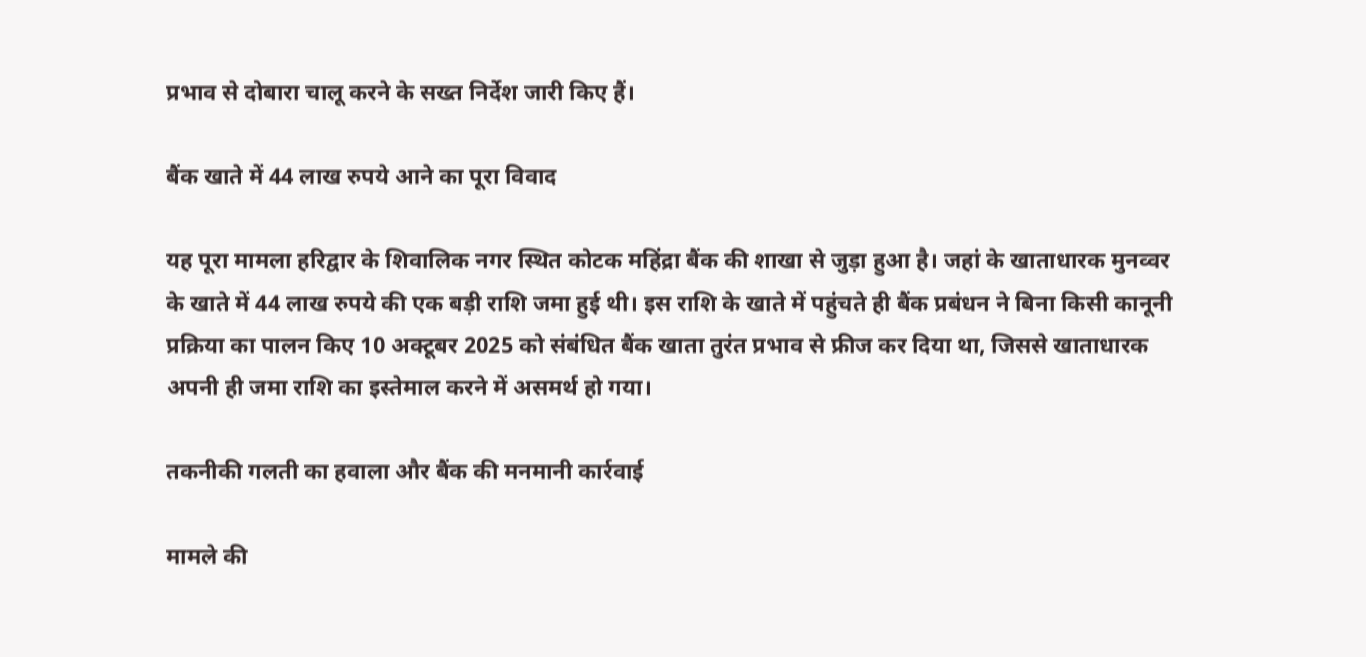प्रभाव से दोबारा चालू करने के सख्त निर्देश जारी किए हैं।

बैंक खाते में 44 लाख रुपये आने का पूरा विवाद

यह पूरा मामला हरिद्वार के शिवालिक नगर स्थित कोटक महिंद्रा बैंक की शाखा से जुड़ा हुआ है। जहां के खाताधारक मुनव्वर के खाते में 44 लाख रुपये की एक बड़ी राशि जमा हुई थी। इस राशि के खाते में पहुंचते ही बैंक प्रबंधन ने बिना किसी कानूनी प्रक्रिया का पालन किए 10 अक्टूबर 2025 को संबंधित बैंक खाता तुरंत प्रभाव से फ्रीज कर दिया था, जिससे खाताधारक अपनी ही जमा राशि का इस्तेमाल करने में असमर्थ हो गया।

तकनीकी गलती का हवाला और बैंक की मनमानी कार्रवाई

मामले की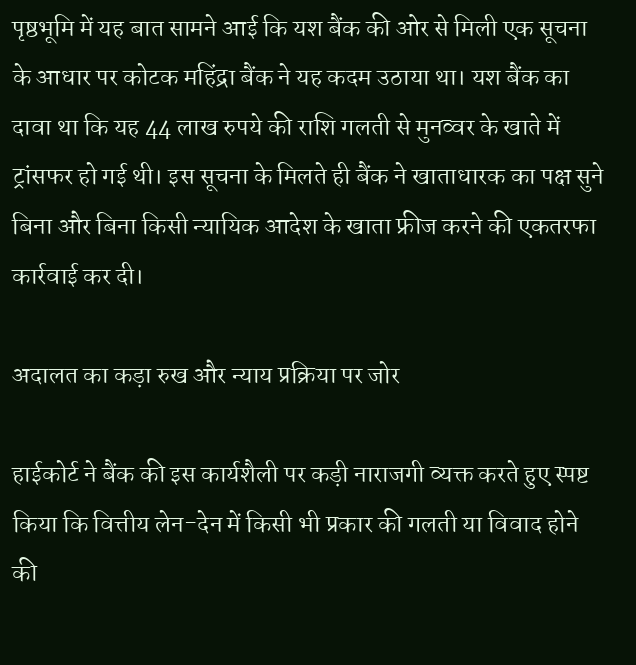पृष्ठभूमि में यह बात सामने आई कि यश बैंक की ओर से मिली एक सूचना के आधार पर कोटक महिंद्रा बैंक ने यह कदम उठाया था। यश बैंक का दावा था कि यह 44 लाख रुपये की राशि गलती से मुनव्वर के खाते में ट्रांसफर हो गई थी। इस सूचना के मिलते ही बैंक ने खाताधारक का पक्ष सुने बिना और बिना किसी न्यायिक आदेश के खाता फ्रीज करने की एकतरफा कार्रवाई कर दी।

अदालत का कड़ा रुख और न्याय प्रक्रिया पर जोर

हाईकोर्ट ने बैंक की इस कार्यशैली पर कड़ी नाराजगी व्यक्त करते हुए स्पष्ट किया कि वित्तीय लेन-देन में किसी भी प्रकार की गलती या विवाद होने की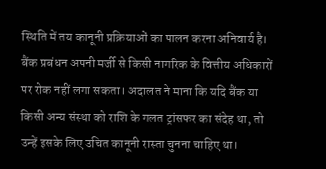स्थिति में तय कानूनी प्रक्रियाओं का पालन करना अनिवार्य है। बैंक प्रबंधन अपनी मर्जी से किसी नागरिक के वित्तीय अधिकारों पर रोक नहीं लगा सकता। अदालत ने माना कि यदि बैंक या किसी अन्य संस्था को राशि के गलत ट्रांसफर का संदेह था, तो उन्हें इसके लिए उचित कानूनी रास्ता चुनना चाहिए था।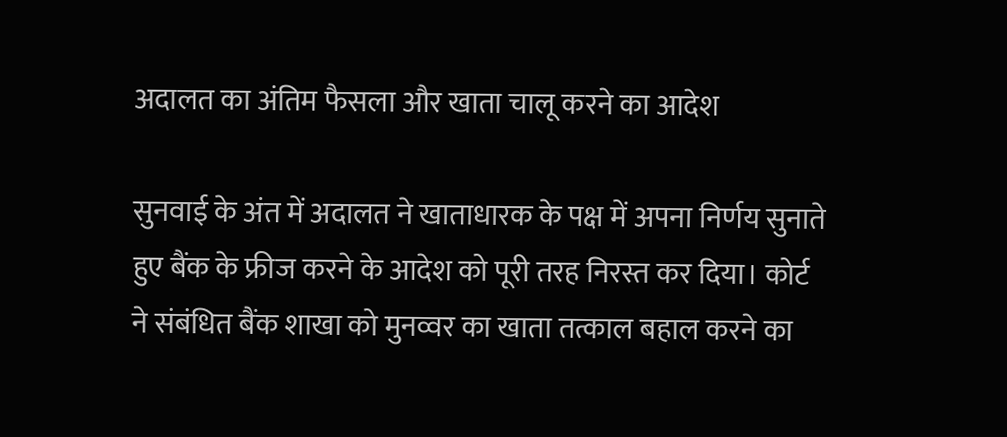अदालत का अंतिम फैसला और खाता चालू करने का आदेश

सुनवाई के अंत में अदालत ने खाताधारक के पक्ष में अपना निर्णय सुनाते हुए बैंक के फ्रीज करने के आदेश को पूरी तरह निरस्त कर दिया। कोर्ट ने संबंधित बैंक शाखा को मुनव्वर का खाता तत्काल बहाल करने का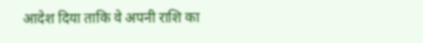आदेश दिया ताकि वे अपनी राशि का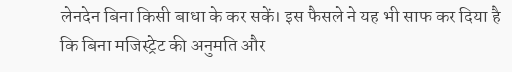लेनदेन बिना किसी बाधा के कर सकें। इस फैसले ने यह भी साफ कर दिया है कि बिना मजिस्ट्रेट की अनुमति और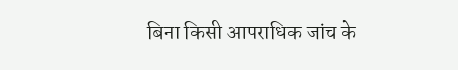बिना किसी आपराधिक जांच के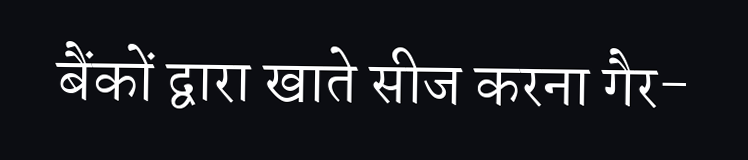बैंकों द्वारा खाते सीज करना गैर-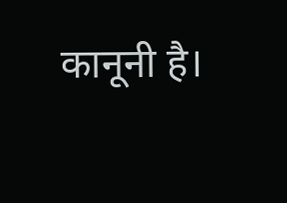कानूनी है।